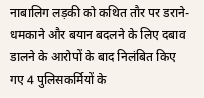नाबालिग लड़की को कथित तौर पर डराने-धमकाने और बयान बदलने के लिए दबाव डालने के आरोपों के बाद निलंबित किए गए 4 पुलिसकर्मियों के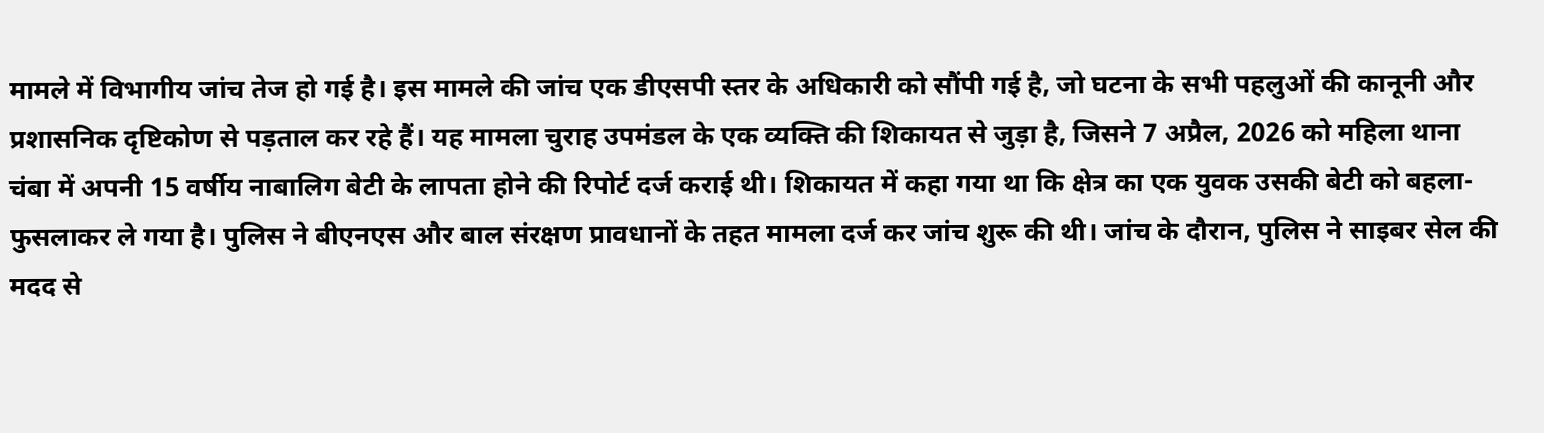मामले में विभागीय जांच तेज हो गई है। इस मामले की जांच एक डीएसपी स्तर के अधिकारी को सौंपी गई है, जो घटना के सभी पहलुओं की कानूनी और प्रशासनिक दृष्टिकोण से पड़ताल कर रहे हैं। यह मामला चुराह उपमंडल के एक व्यक्ति की शिकायत से जुड़ा है, जिसने 7 अप्रैल, 2026 को महिला थाना चंबा में अपनी 15 वर्षीय नाबालिग बेटी के लापता होने की रिपोर्ट दर्ज कराई थी। शिकायत में कहा गया था कि क्षेत्र का एक युवक उसकी बेटी को बहला-फुसलाकर ले गया है। पुलिस ने बीएनएस और बाल संरक्षण प्रावधानों के तहत मामला दर्ज कर जांच शुरू की थी। जांच के दौरान, पुलिस ने साइबर सेल की मदद से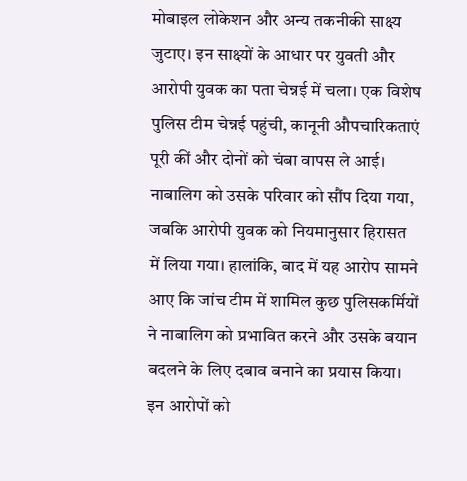मोबाइल लोकेशन और अन्य तकनीकी साक्ष्य जुटाए। इन साक्ष्यों के आधार पर युवती और आरोपी युवक का पता चेन्नई में चला। एक विशेष पुलिस टीम चेन्नई पहुंची, कानूनी औपचारिकताएं पूरी कीं और दोनों को चंबा वापस ले आई। नाबालिग को उसके परिवार को सौंप दिया गया, जबकि आरोपी युवक को नियमानुसार हिरासत में लिया गया। हालांकि, बाद में यह आरोप सामने आए कि जांच टीम में शामिल कुछ पुलिसकर्मियों ने नाबालिग को प्रभावित करने और उसके बयान बदलने के लिए दबाव बनाने का प्रयास किया। इन आरोपों को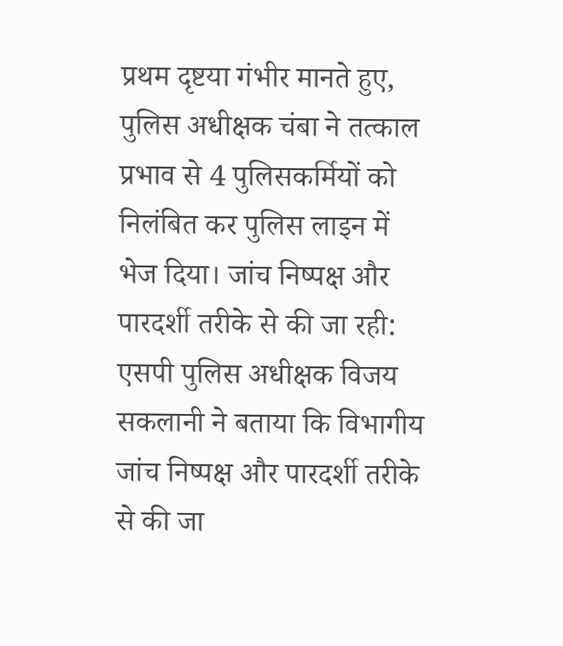प्रथम दृष्टया गंभीर मानते हुए, पुलिस अधीक्षक चंबा ने तत्काल प्रभाव से 4 पुलिसकर्मियों को निलंबित कर पुलिस लाइन में भेज दिया। जांच निष्पक्ष और पारदर्शी तरीके से की जा रही: एसपी पुलिस अधीक्षक विजय सकलानी ने बताया कि विभागीय जांच निष्पक्ष और पारदर्शी तरीके से की जा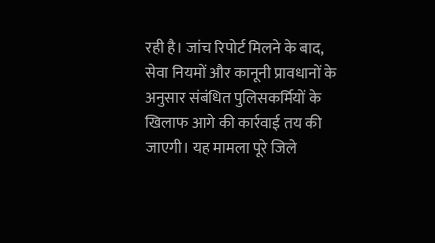रही है। जांच रिपोर्ट मिलने के बाद, सेवा नियमों और कानूनी प्रावधानों के अनुसार संबंधित पुलिसकर्मियों के खिलाफ आगे की कार्रवाई तय की जाएगी। यह मामला पूरे जिले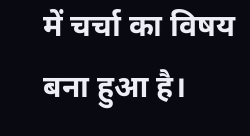में चर्चा का विषय बना हुआ है।